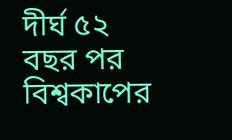দীর্ঘ ৫২ বছর পর বিশ্বকাপের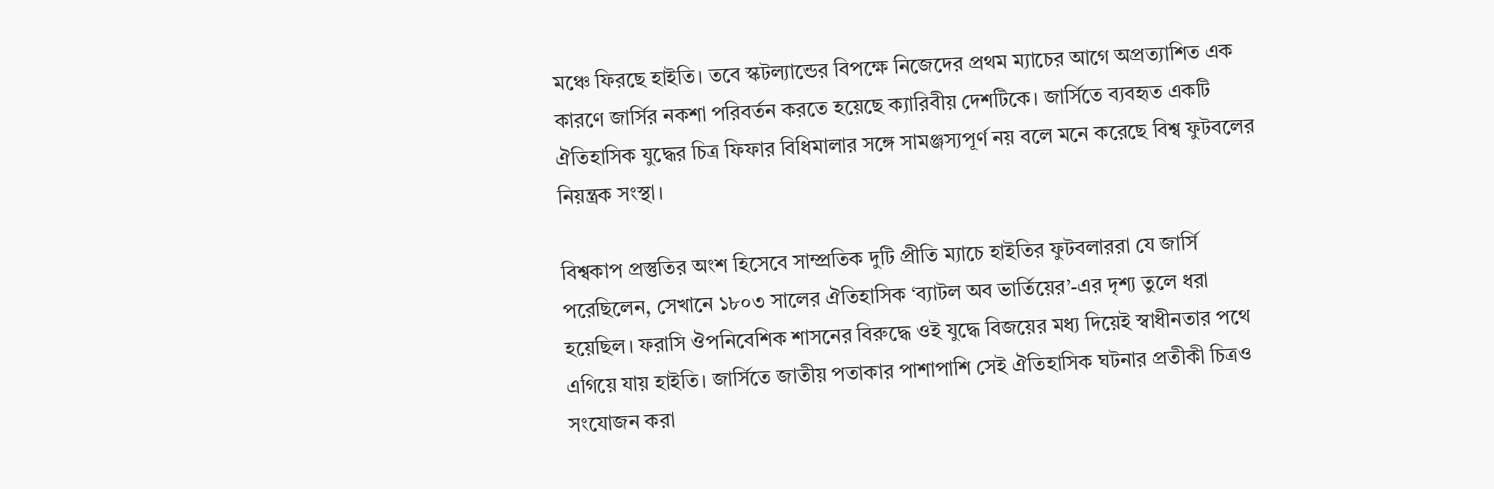মঞ্চে ফিরছে হাইতি। তবে স্কটল্যান্ডের বিপক্ষে নিজেদের প্রথম ম্যাচের আগে অপ্রত্যাশিত এক কারণে জার্সির নকশা পরিবর্তন করতে হয়েছে ক্যারিবীয় দেশটিকে। জার্সিতে ব্যবহৃত একটি ঐতিহাসিক যুদ্ধের চিত্র ফিফার বিধিমালার সঙ্গে সামঞ্জস্যপূর্ণ নয় বলে মনে করেছে বিশ্ব ফুটবলের নিয়ন্ত্রক সংস্থা।

বিশ্বকাপ প্রস্তুতির অংশ হিসেবে সাম্প্রতিক দুটি প্রীতি ম্যাচে হাইতির ফুটবলাররা যে জার্সি পরেছিলেন, সেখানে ১৮০৩ সালের ঐতিহাসিক ‘ব্যাটল অব ভার্তিয়ের’-এর দৃশ্য তুলে ধরা হয়েছিল। ফরাসি ঔপনিবেশিক শাসনের বিরুদ্ধে ওই যুদ্ধে বিজয়ের মধ্য দিয়েই স্বাধীনতার পথে এগিয়ে যায় হাইতি। জার্সিতে জাতীয় পতাকার পাশাপাশি সেই ঐতিহাসিক ঘটনার প্রতীকী চিত্রও সংযোজন করা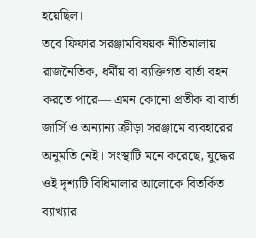হয়েছিল।
তবে ফিফার সরঞ্জামবিষয়ক নীতিমালায় রাজনৈতিক, ধর্মীয় বা ব্যক্তিগত বার্তা বহন করতে পারে— এমন কোনো প্রতীক বা বার্তা জার্সি ও অন্যান্য ক্রীড়া সরঞ্জামে ব্যবহারের অনুমতি নেই। সংস্থাটি মনে করেছে, যুদ্ধের ওই দৃশ্যটি বিধিমালার আলোকে বিতর্কিত ব্যাখ্যার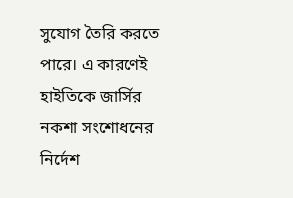সুযোগ তৈরি করতে পারে। এ কারণেই হাইতিকে জার্সির নকশা সংশোধনের নির্দেশ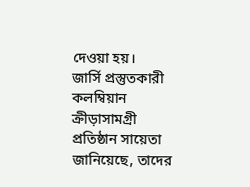দেওয়া হয়।
জার্সি প্রস্তুতকারী কলম্বিয়ান ক্রীড়াসামগ্রী প্রতিষ্ঠান সায়েতা জানিয়েছে, তাদের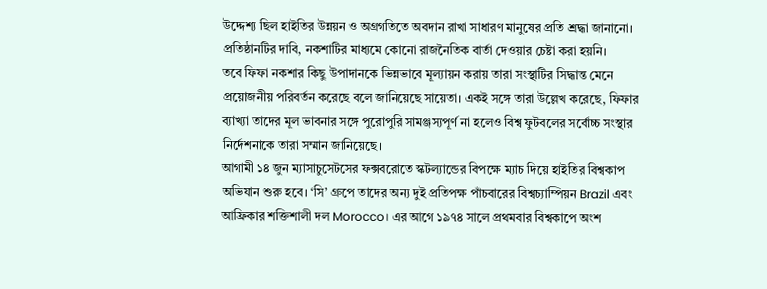উদ্দেশ্য ছিল হাইতির উন্নয়ন ও অগ্রগতিতে অবদান রাখা সাধারণ মানুষের প্রতি শ্রদ্ধা জানানো। প্রতিষ্ঠানটির দাবি, নকশাটির মাধ্যমে কোনো রাজনৈতিক বার্তা দেওয়ার চেষ্টা করা হয়নি।
তবে ফিফা নকশার কিছু উপাদানকে ভিন্নভাবে মূল্যায়ন করায় তারা সংস্থাটির সিদ্ধান্ত মেনে প্রয়োজনীয় পরিবর্তন করেছে বলে জানিয়েছে সায়েতা। একই সঙ্গে তারা উল্লেখ করেছে, ফিফার ব্যাখ্যা তাদের মূল ভাবনার সঙ্গে পুরোপুরি সামঞ্জস্যপূর্ণ না হলেও বিশ্ব ফুটবলের সর্বোচ্চ সংস্থার নির্দেশনাকে তারা সম্মান জানিয়েছে।
আগামী ১৪ জুন ম্যাসাচুসেটসের ফক্সবরোতে স্কটল্যান্ডের বিপক্ষে ম্যাচ দিয়ে হাইতির বিশ্বকাপ অভিযান শুরু হবে। ‘সি’ গ্রুপে তাদের অন্য দুই প্রতিপক্ষ পাঁচবারের বিশ্বচ্যাম্পিয়ন Brazil এবং আফ্রিকার শক্তিশালী দল Morocco। এর আগে ১৯৭৪ সালে প্রথমবার বিশ্বকাপে অংশ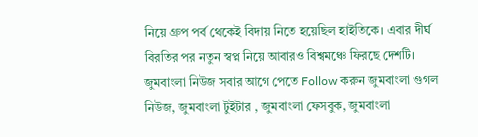নিয়ে গ্রুপ পর্ব থেকেই বিদায় নিতে হয়েছিল হাইতিকে। এবার দীর্ঘ বিরতির পর নতুন স্বপ্ন নিয়ে আবারও বিশ্বমঞ্চে ফিরছে দেশটি।
জুমবাংলা নিউজ সবার আগে পেতে Follow করুন জুমবাংলা গুগল নিউজ, জুমবাংলা টুইটার , জুমবাংলা ফেসবুক, জুমবাংলা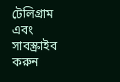টেলিগ্রাম এবং সাবস্ক্রাইব করুন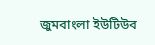জুমবাংলা ইউটিউব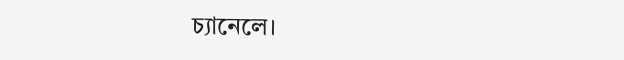চ্যানেলে।